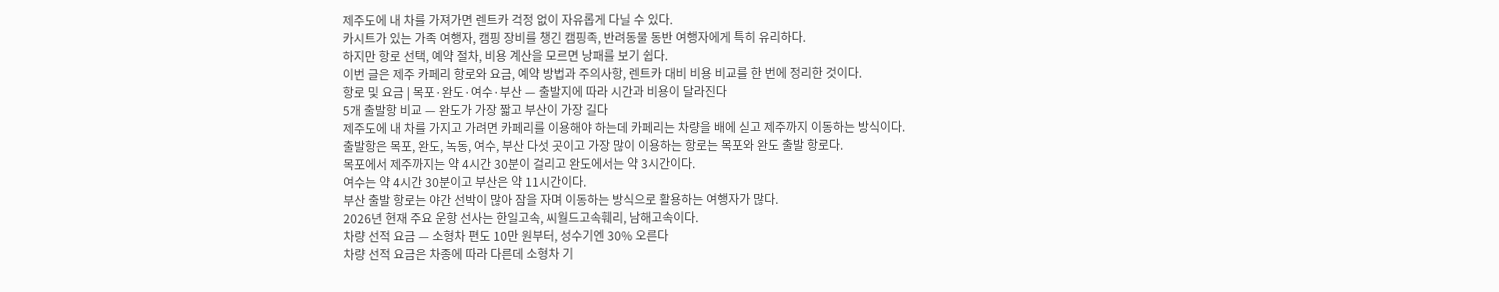제주도에 내 차를 가져가면 렌트카 걱정 없이 자유롭게 다닐 수 있다.
카시트가 있는 가족 여행자, 캠핑 장비를 챙긴 캠핑족, 반려동물 동반 여행자에게 특히 유리하다.
하지만 항로 선택, 예약 절차, 비용 계산을 모르면 낭패를 보기 쉽다.
이번 글은 제주 카페리 항로와 요금, 예약 방법과 주의사항, 렌트카 대비 비용 비교를 한 번에 정리한 것이다.
항로 및 요금 | 목포·완도·여수·부산 — 출발지에 따라 시간과 비용이 달라진다
5개 출발항 비교 — 완도가 가장 짧고 부산이 가장 길다
제주도에 내 차를 가지고 가려면 카페리를 이용해야 하는데 카페리는 차량을 배에 싣고 제주까지 이동하는 방식이다.
출발항은 목포, 완도, 녹동, 여수, 부산 다섯 곳이고 가장 많이 이용하는 항로는 목포와 완도 출발 항로다.
목포에서 제주까지는 약 4시간 30분이 걸리고 완도에서는 약 3시간이다.
여수는 약 4시간 30분이고 부산은 약 11시간이다.
부산 출발 항로는 야간 선박이 많아 잠을 자며 이동하는 방식으로 활용하는 여행자가 많다.
2026년 현재 주요 운항 선사는 한일고속, 씨월드고속훼리, 남해고속이다.
차량 선적 요금 — 소형차 편도 10만 원부터, 성수기엔 30% 오른다
차량 선적 요금은 차종에 따라 다른데 소형차 기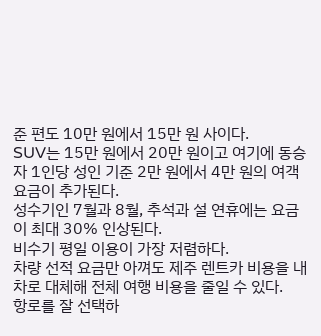준 편도 10만 원에서 15만 원 사이다.
SUV는 15만 원에서 20만 원이고 여기에 동승자 1인당 성인 기준 2만 원에서 4만 원의 여객 요금이 추가된다.
성수기인 7월과 8월, 추석과 설 연휴에는 요금이 최대 30% 인상된다.
비수기 평일 이용이 가장 저렴하다.
차량 선적 요금만 아껴도 제주 렌트카 비용을 내 차로 대체해 전체 여행 비용을 줄일 수 있다.
항로를 잘 선택하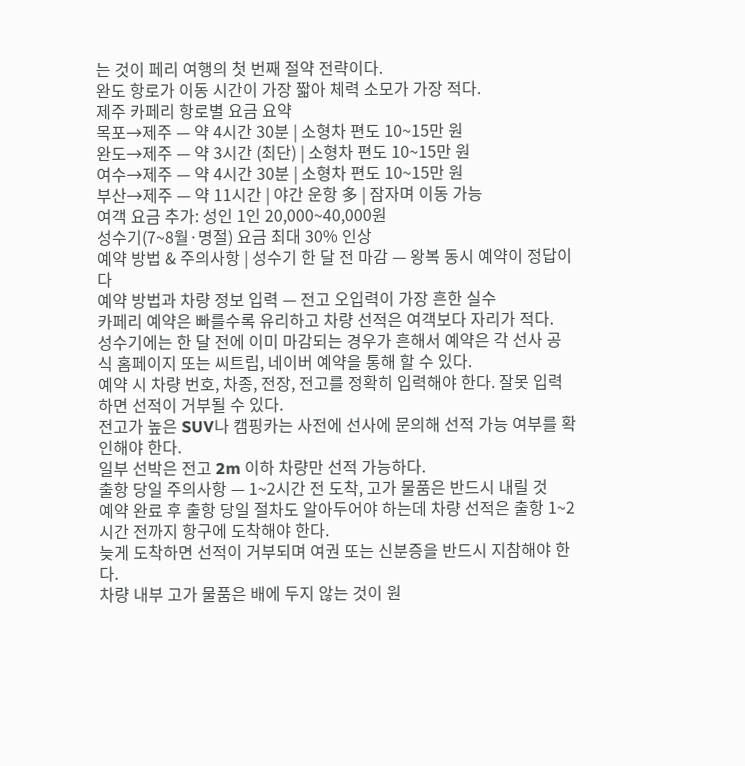는 것이 페리 여행의 첫 번째 절약 전략이다.
완도 항로가 이동 시간이 가장 짧아 체력 소모가 가장 적다.
제주 카페리 항로별 요금 요약
목포→제주 — 약 4시간 30분 | 소형차 편도 10~15만 원
완도→제주 — 약 3시간 (최단) | 소형차 편도 10~15만 원
여수→제주 — 약 4시간 30분 | 소형차 편도 10~15만 원
부산→제주 — 약 11시간 | 야간 운항 多 | 잠자며 이동 가능
여객 요금 추가: 성인 1인 20,000~40,000원
성수기(7~8월·명절) 요금 최대 30% 인상
예약 방법 & 주의사항 | 성수기 한 달 전 마감 — 왕복 동시 예약이 정답이다
예약 방법과 차량 정보 입력 — 전고 오입력이 가장 흔한 실수
카페리 예약은 빠를수록 유리하고 차량 선적은 여객보다 자리가 적다.
성수기에는 한 달 전에 이미 마감되는 경우가 흔해서 예약은 각 선사 공식 홈페이지 또는 씨트립, 네이버 예약을 통해 할 수 있다.
예약 시 차량 번호, 차종, 전장, 전고를 정확히 입력해야 한다. 잘못 입력하면 선적이 거부될 수 있다.
전고가 높은 SUV나 캠핑카는 사전에 선사에 문의해 선적 가능 여부를 확인해야 한다.
일부 선박은 전고 2m 이하 차량만 선적 가능하다.
출항 당일 주의사항 — 1~2시간 전 도착, 고가 물품은 반드시 내릴 것
예약 완료 후 출항 당일 절차도 알아두어야 하는데 차량 선적은 출항 1~2시간 전까지 항구에 도착해야 한다.
늦게 도착하면 선적이 거부되며 여권 또는 신분증을 반드시 지참해야 한다.
차량 내부 고가 물품은 배에 두지 않는 것이 원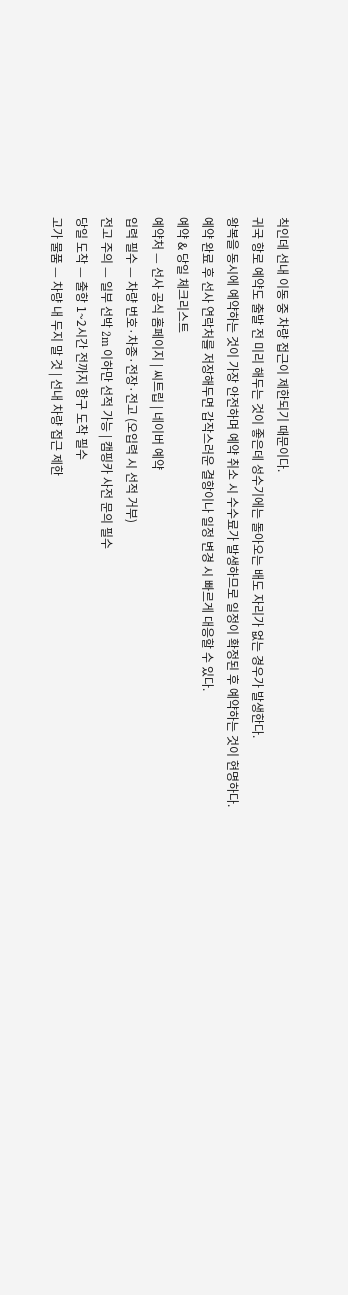칙인데 선내 이동 중 차량 접근이 제한되기 때문이다.
귀국 항로 예약도 출발 전 미리 해두는 것이 좋은데 성수기에는 돌아오는 배도 자리가 없는 경우가 발생한다.
왕복을 동시에 예약하는 것이 가장 안전하며 예약 취소 시 수수료가 발생하므로 일정이 확정된 후 예약하는 것이 현명하다.
예약 완료 후 선사 연락처를 저장해두면 갑작스러운 결항이나 일정 변경 시 빠르게 대응할 수 있다.
예약 & 당일 체크리스트
예약처 — 선사 공식 홈페이지 | 씨트립 | 네이버 예약
입력 필수 — 차량 번호·차종·전장·전고 (오입력 시 선적 거부)
전고 주의 — 일부 선박 2m 이하만 선적 가능 | 캠핑카 사전 문의 필수
당일 도착 — 출항 1~2시간 전까지 항구 도착 필수
고가 물품 — 차량 내 두지 말 것 | 선내 차량 접근 제한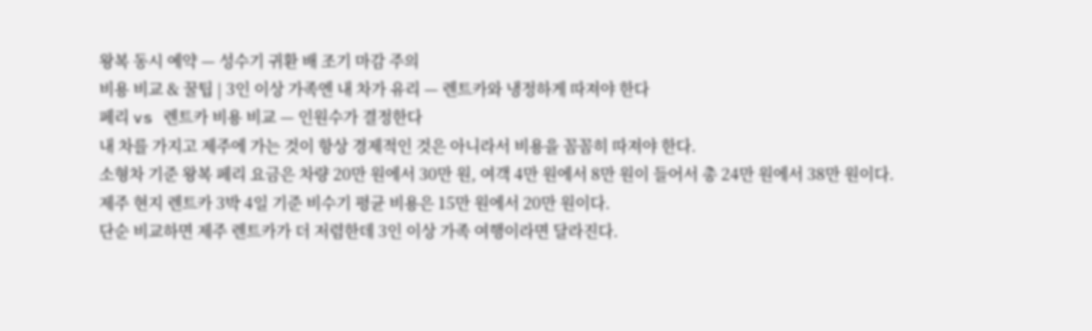왕복 동시 예약 — 성수기 귀환 배 조기 마감 주의
비용 비교 & 꿀팁 | 3인 이상 가족엔 내 차가 유리 — 렌트카와 냉정하게 따져야 한다
페리 vs 렌트카 비용 비교 — 인원수가 결정한다
내 차를 가지고 제주에 가는 것이 항상 경제적인 것은 아니라서 비용을 꼼꼼히 따져야 한다.
소형차 기준 왕복 페리 요금은 차량 20만 원에서 30만 원, 여객 4만 원에서 8만 원이 들어서 총 24만 원에서 38만 원이다.
제주 현지 렌트카 3박 4일 기준 비수기 평균 비용은 15만 원에서 20만 원이다.
단순 비교하면 제주 렌트카가 더 저렴한데 3인 이상 가족 여행이라면 달라진다.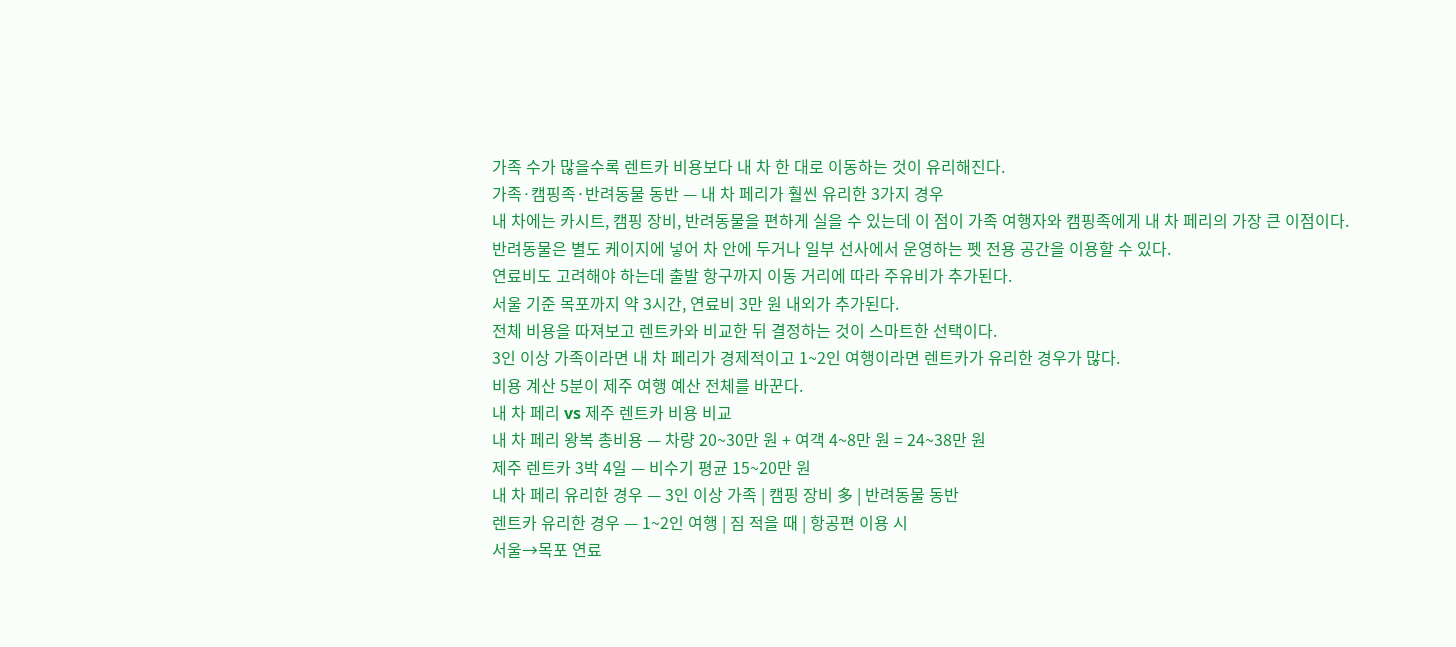가족 수가 많을수록 렌트카 비용보다 내 차 한 대로 이동하는 것이 유리해진다.
가족·캠핑족·반려동물 동반 — 내 차 페리가 훨씬 유리한 3가지 경우
내 차에는 카시트, 캠핑 장비, 반려동물을 편하게 실을 수 있는데 이 점이 가족 여행자와 캠핑족에게 내 차 페리의 가장 큰 이점이다.
반려동물은 별도 케이지에 넣어 차 안에 두거나 일부 선사에서 운영하는 펫 전용 공간을 이용할 수 있다.
연료비도 고려해야 하는데 출발 항구까지 이동 거리에 따라 주유비가 추가된다.
서울 기준 목포까지 약 3시간, 연료비 3만 원 내외가 추가된다.
전체 비용을 따져보고 렌트카와 비교한 뒤 결정하는 것이 스마트한 선택이다.
3인 이상 가족이라면 내 차 페리가 경제적이고 1~2인 여행이라면 렌트카가 유리한 경우가 많다.
비용 계산 5분이 제주 여행 예산 전체를 바꾼다.
내 차 페리 vs 제주 렌트카 비용 비교
내 차 페리 왕복 총비용 — 차량 20~30만 원 + 여객 4~8만 원 = 24~38만 원
제주 렌트카 3박 4일 — 비수기 평균 15~20만 원
내 차 페리 유리한 경우 — 3인 이상 가족 | 캠핑 장비 多 | 반려동물 동반
렌트카 유리한 경우 — 1~2인 여행 | 짐 적을 때 | 항공편 이용 시
서울→목포 연료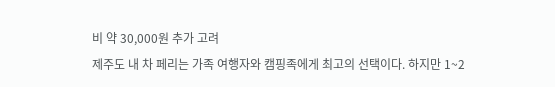비 약 30,000원 추가 고려
제주도 내 차 페리는 가족 여행자와 캠핑족에게 최고의 선택이다. 하지만 1~2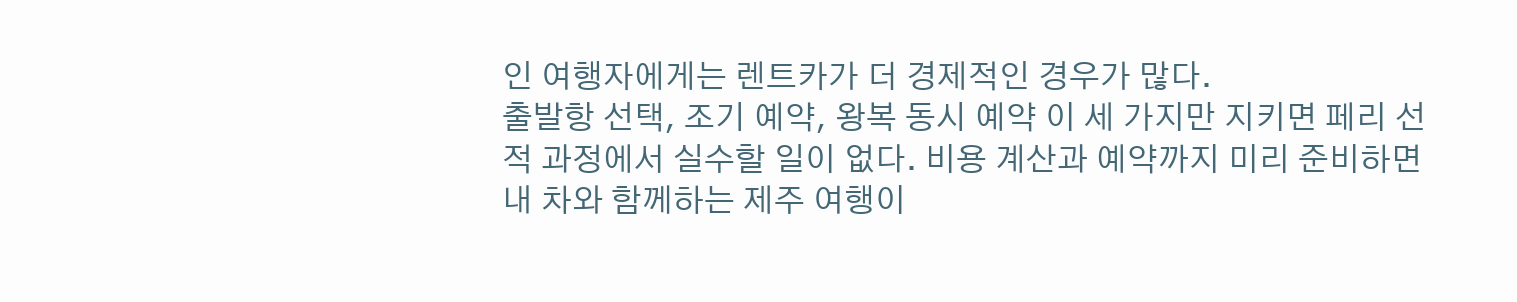인 여행자에게는 렌트카가 더 경제적인 경우가 많다.
출발항 선택, 조기 예약, 왕복 동시 예약 이 세 가지만 지키면 페리 선적 과정에서 실수할 일이 없다. 비용 계산과 예약까지 미리 준비하면 내 차와 함께하는 제주 여행이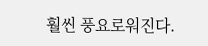훨씬 풍요로워진다.